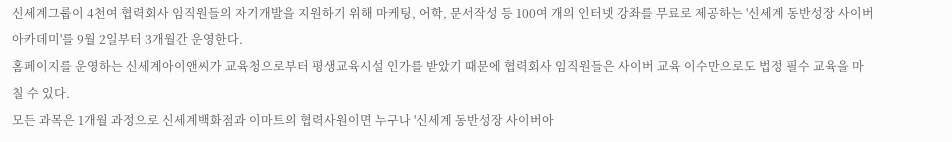신세계그룹이 4천여 협력회사 임직원들의 자기개발을 지원하기 위해 마케팅, 어학, 문서작성 등 100여 개의 인터넷 강좌를 무료로 제공하는 '신세계 동반성장 사이버아카데미'를 9월 2일부터 3개월간 운영한다.
홈페이지를 운영하는 신세계아이앤씨가 교육청으로부터 평생교육시설 인가를 받았기 때문에 협력회사 임직원들은 사이버 교육 이수만으로도 법정 필수 교육을 마칠 수 있다.
모든 과목은 1개월 과정으로 신세계백화점과 이마트의 협력사원이면 누구나 '신세계 동반성장 사이버아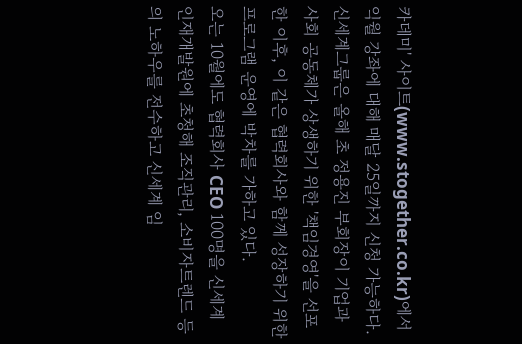카데미' 사이트(www.stogether.co.kr)에서 익월 강좌에 대해 매달 25일까지 신청 가능하다.
신세계그룹은 올해 초 정용진 부회장이 기업과 사회 공동체가 상생하기 위한 '책임경영'을 선포한 이후, 이 같은 협력회사와 함께 성장하기 위한 프로그램 운영에 박차를 가하고 있다.
오는 10월에도 협력회사 CEO 100명을 신세계 인재개발원에 초청해 조직관리, 소비자트렌드 등의 노하우를 전수하고 신세계 임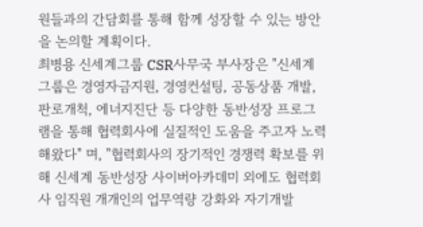원들과의 간담회를 통해 함께 성장할 수 있는 방안을 논의할 계획이다.
최병용 신세계그룹 CSR사무국 부사장은 "신세계그룹은 경영자금지원, 경영컨설팅, 공동상품 개발, 판로개척, 에너지진단 등 다양한 동반성장 프로그램을 통해 협력회사에 실질적인 도움을 주고자 노력해왔다" 며, "협력회사의 장기적인 경쟁력 확보를 위해 신세계 동반성장 사이버아카데미 외에도 협력회사 임직원 개개인의 업무역량 강화와 자기개발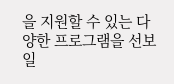을 지원할 수 있는 다양한 프로그램을 선보일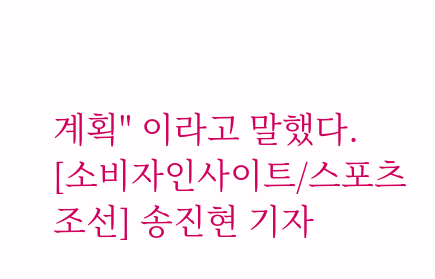계획" 이라고 말했다.
[소비자인사이트/스포츠조선] 송진현 기자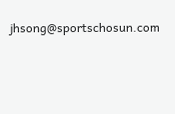jhsong@sportschosun.com